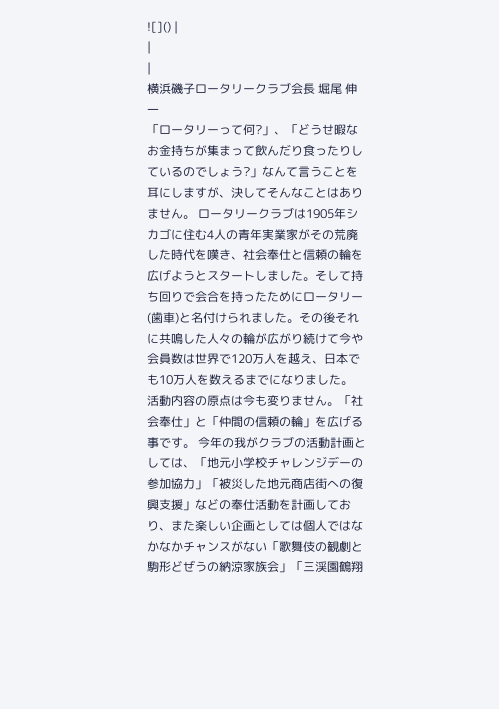![]() |
|
|
横浜磯子ロータリークラブ会長 堀尾 伸一
「ロータリーって何?」、「どうせ暇なお金持ちが集まって飲んだり食ったりしているのでしょう?」なんて言うことを耳にしますが、決してそんなことはありません。 ロータリークラブは1905年シカゴに住む4人の青年実業家がその荒廃した時代を嘆き、社会奉仕と信頼の輪を広げようとスタートしました。そして持ち回りで会合を持ったためにロータリー(歯車)と名付けられました。その後それに共鳴した人々の輪が広がり続けて今や会員数は世界で120万人を越え、日本でも10万人を数えるまでになりました。 活動内容の原点は今も変りません。「社会奉仕」と「仲間の信頼の輪」を広げる事です。 今年の我がクラブの活動計画としては、「地元小学校チャレンジデーの参加協力」「被災した地元商店街への復興支援」などの奉仕活動を計画しており、また楽しい企画としては個人ではなかなかチャンスがない「歌舞伎の観劇と駒形どぜうの納涼家族会」「三渓園鶴翔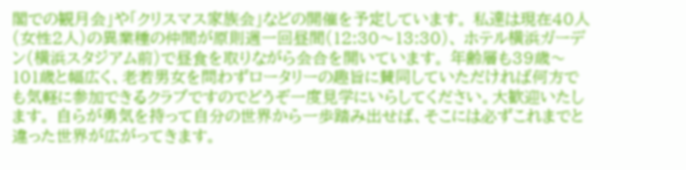閣での観月会」や「クリスマス家族会」などの開催を予定しています。 私達は現在40人(女性2人)の異業種の仲間が原則週一回昼間(12:30〜13:30)、 ホテル横浜ガーデン(横浜スタジアム前)で昼食を取りながら会合を開いています。 年齢層も39歳〜101歳と幅広く、老若男女を問わずロータリーの趣旨に賛同していただければ何方でも気軽に参加できるクラブですのでどうぞ一度見学にいらしてください。大歓迎いたします。 自らが勇気を持って自分の世界から一歩踏み出せば、そこには必ずこれまでと違った世界が広がってきます。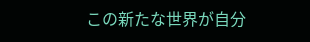この新たな世界が自分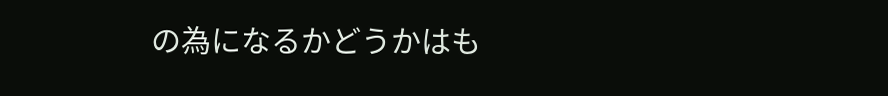の為になるかどうかはも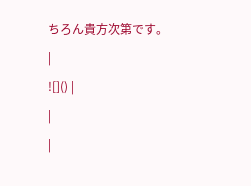ちろん貴方次第です。 |
![]() |
|
|